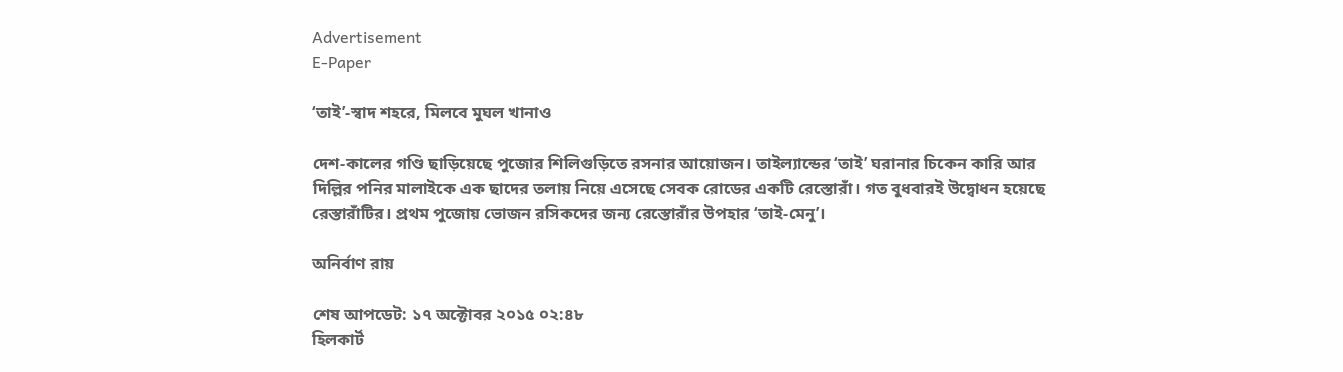Advertisement
E-Paper

‘তাই’-স্বাদ শহরে, মিলবে মুঘল খানাও

দেশ-কালের গণ্ডি ছাড়িয়েছে পুজোর শিলিগুড়িতে রসনার আয়োজন। তাইল্যান্ডের ‘তাই’ ঘরানার চিকেন কারি আর দিল্লির পনির মালাইকে এক ছাদের তলায় নিয়ে এসেছে সেবক রোডের একটি রেস্তোরাঁ। গত বুধবারই উদ্বোধন হয়েছে রেস্তারাঁটির। প্রথম পুজোয় ভোজন রসিকদের জন্য রেস্তোরাঁর উপহার ‘তাই-মেনু’।

অনির্বাণ রায়

শেষ আপডেট: ১৭ অক্টোবর ২০১৫ ০২:৪৮
হিলকার্ট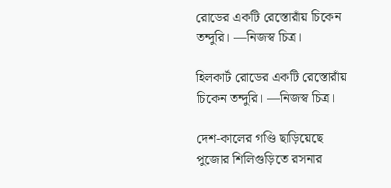রোডের একটি রেস্তোরাঁয় চিকেন তন্দুরি। —নিজস্ব চিত্র।

হিলকার্ট রোডের একটি রেস্তোরাঁয় চিকেন তন্দুরি। —নিজস্ব চিত্র।

দেশ-কালের গণ্ডি ছাড়িয়েছে পুজোর শিলিগুড়িতে রসনার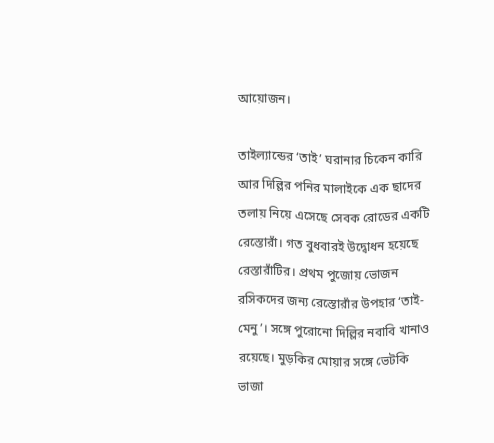আয়োজন।

তাইল্যান্ডের ‘তাই’ ঘরানার চিকেন কারি আর দিল্লির পনির মালাইকে এক ছাদের তলায় নিয়ে এসেছে সেবক রোডের একটি রেস্তোরাঁ। গত বুধবারই উদ্বোধন হয়েছে রেস্তারাঁটির। প্রথম পুজোয় ভোজন রসিকদের জন্য রেস্তোরাঁর উপহার ‘তাই-মেনু’। সঙ্গে পুরোনো দিল্লির নবাবি খানাও রয়েছে। মুড়কির মোয়ার সঙ্গে ভেটকি ভাজা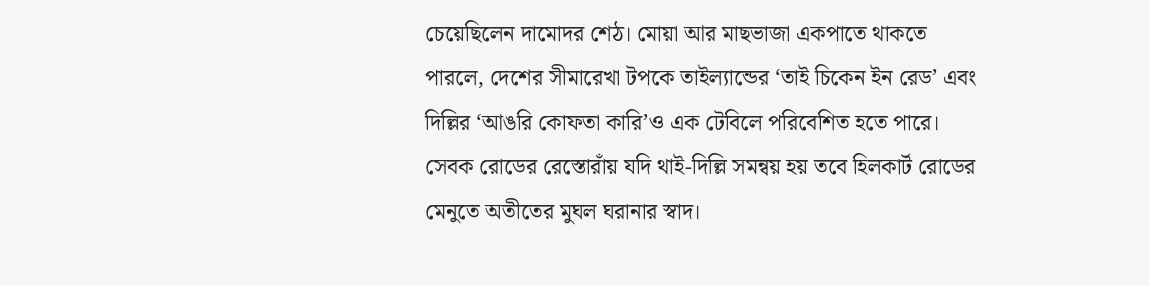চেয়েছিলেন দামোদর শেঠ। মোয়া আর মাছভাজা একপাতে থাকতে পারলে, দেশের সীমারেখা টপকে তাইল্যান্ডের ‘তাই চিকেন ইন রেড’ এবং দিল্লির ‘আঙরি কোফতা কারি’ও এক টেবিলে পরিবেশিত হতে পারে। সেবক রোডের রেস্তোরাঁয় যদি থাই-দিল্লি সমন্বয় হয় তবে হিলকার্ট রোডের মেনুতে অতীতের মুঘল ঘরানার স্বাদ।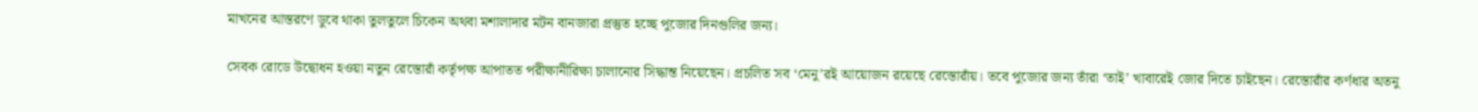মাখনের আস্তরণে ডুবে থাকা তুলতুলে চিকেন অথবা মশালাদার মটন বানজারা প্রস্তুত হচ্ছে পুজোর দিনগুলির জন্য।

সেবক রোডে উদ্বোধন হওয়া নতুন রেস্তোরাঁ কর্তৃপক্ষ আপাতত পরীক্ষানীরিক্ষা চালানোর সিদ্ধান্ত নিয়েছেন। প্রচলিত সব ‘মেনু’রই আয়োজন রয়েছে রেস্তোরাঁয়। তবে পুজোর জন্য তাঁরা ‘তাই’ খাবারেই জোর দিতে চাইছেন। রেস্তোরাঁর কর্ণধার অতনু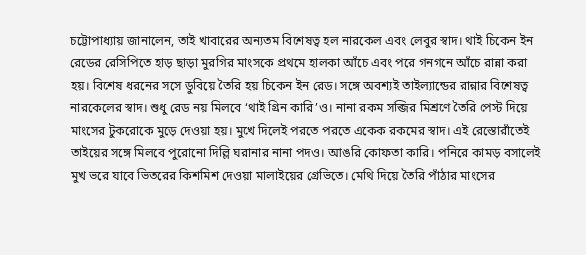চট্টোপাধ্যায় জানালেন, তাই খাবারের অন্যতম বিশেষত্ব হল নারকেল এবং লেবুর স্বাদ। থাই চিকেন ইন রেডের রেসিপিতে হাড় ছাড়া মুরগির মাংসকে প্রথমে হালকা আঁচে এবং পরে গনগনে আঁচে রান্না করা হয়। বিশেষ ধরনের সসে ডুবিয়ে তৈরি হয় চিকেন ইন রেড। সঙ্গে অবশ্যই তাইল্যান্ডের রান্নার বিশেষত্ব নারকেলের স্বাদ। শুধু রেড নয় মিলবে ‘থাই গ্রিন কারি’ও। নানা রকম সব্জির মিশ্রণে তৈরি পেস্ট দিয়ে মাংসের টুকরোকে মুড়ে দেওয়া হয়। মুখে দিলেই পরতে পরতে একেক রকমের স্বাদ। এই রেস্তোরাঁতেই তাইয়ের সঙ্গে মিলবে পুরোনো দিল্লি ঘরানার নানা পদও। আঙরি কোফতা কারি। পনিরে কামড় বসালেই মুখ ভরে যাবে ভিতরের কিশমিশ দেওয়া মালাইয়ের গ্রেভিতে। মেথি দিয়ে তৈরি পাঁঠার মাংসের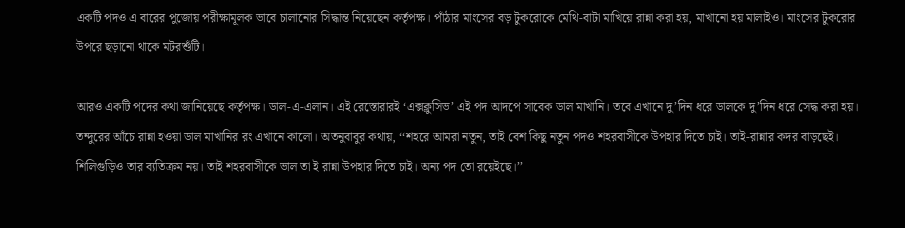একটি পদও এ বারের পুজোয় পরীক্ষামূলক ভাবে চালানোর সিদ্ধান্ত নিয়েছেন কর্তৃপক্ষ। পাঁঠার মাংসের বড় টুকরোকে মেথি-বাটা মাখিয়ে রান্না করা হয়, মাখানো হয় মালাইও। মাংসের টুকরোর উপরে ছড়ানো থাকে মটরশুঁটি।

আরও একটি পদের কথা জানিয়েছে কর্তৃপক্ষ। ডাল-এ-এলান। এই রেস্তোরারই ‘এক্সক্লুসিভ’ এই পদ আদপে সাবেক ডাল মাখানি। তবে এখানে দু’দিন ধরে ডালকে দু’দিন ধরে সেদ্ধ করা হয়। তন্দুরের আঁচে রান্না হওয়া ডাল মাখানির রং এখানে কালো। অতনুবাবুর কথায়, ‘‘শহরে আমরা নতুন, তাই বেশ কিছু নতুন পদও শহরবাসীকে উপহার দিতে চাই। তাই-রান্নার কদর বাড়ছেই। শিলিগুড়িও তার ব্যতিক্রম নয়। তাই শহরবাসীকে ভাল তা ই রান্না উপহার দিতে চাই। অন্য পদ তো রয়েইছে।’’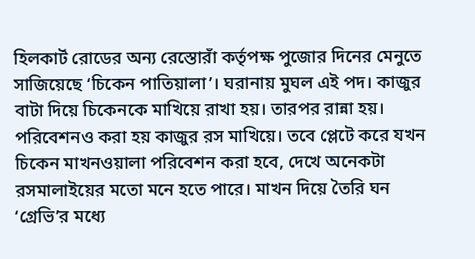হিলকার্ট রোডের অন্য রেস্তোরাঁ কর্তৃপক্ষ পুজোর দিনের মেনুতে সাজিয়েছে ‘চিকেন পাতিয়ালা’। ঘরানায় মুঘল এই পদ। কাজুর বাটা দিয়ে চিকেনকে মাখিয়ে রাখা হয়। তারপর রান্না হয়। পরিবেশনও করা হয় কাজুর রস মাখিয়ে। তবে প্লেটে করে যখন চিকেন মাখনওয়ালা পরিবেশন করা হবে, দেখে অনেকটা রসমালাইয়ের মতো মনে হতে পারে। মাখন দিয়ে তৈরি ঘন ‘গ্রেভি’র মধ্যে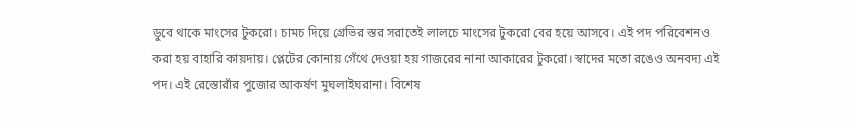ডুবে থাকে মাংসের টুকরো। চামচ দিয়ে গ্রেভির স্তর সরাতেই লালচে মাংসের টুকরো বের হয়ে আসবে। এই পদ পরিবেশনও করা হয় বাহারি কায়দায়। প্লেটের কোনায় গেঁথে দেওয়া হয় গাজরের নানা আকারের টুকরো। স্বাদের মতো রঙেও অনবদ্য এই পদ। এই রেস্তোরাঁর পুজোর আকর্ষণ মুঘলাইঘরানা। বিশেষ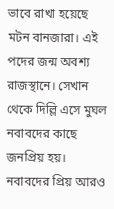ভাবে রাখা হয়েছে মটন বানজারা। এই পদের জন্ম অবশ্য রাজস্থানে। সেখান থেকে দিল্লি এসে মুঘল নবাবদের কাছে জনপ্রিয় হয়। নবাবদের প্রিয় আরও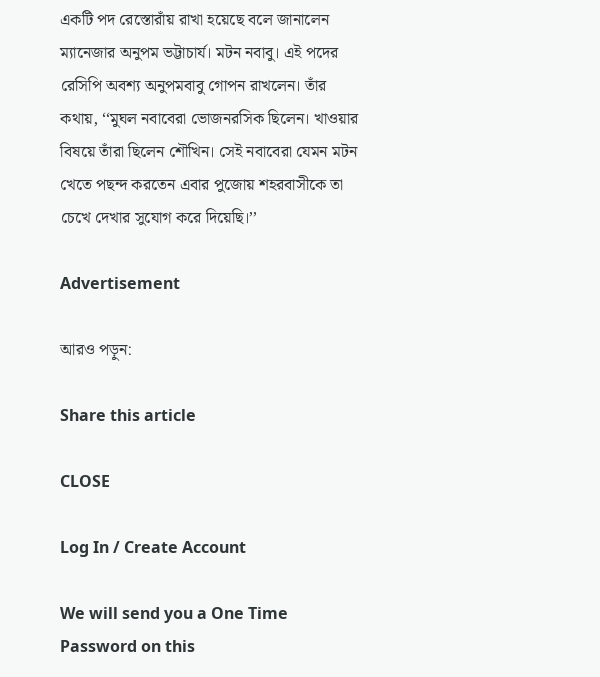একটি পদ রেস্তোরাঁয় রাখা হয়েছে বলে জানালেন ম্যানেজার অনুপম ভট্টাচার্য। মটন নবাবু। এই পদের রেসিপি অবশ্য অনুপমবাবু গোপন রাখলেন। তাঁর কথায়, ‘‘মুঘল নবাবেরা ভোজনরসিক ছিলেন। খাওয়ার বিষয়ে তাঁরা ছিলেন শৌখিন। সেই নবাবেরা যেমন মটন খেতে পছন্দ করতেন এবার পুজোয় শহরবাসীকে তা চেখে দেখার সুযোগ করে দিয়েছি।’’

Advertisement

আরও পড়ুন:

Share this article

CLOSE

Log In / Create Account

We will send you a One Time Password on this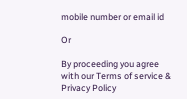mobile number or email id

Or

By proceeding you agree with our Terms of service & Privacy Policy